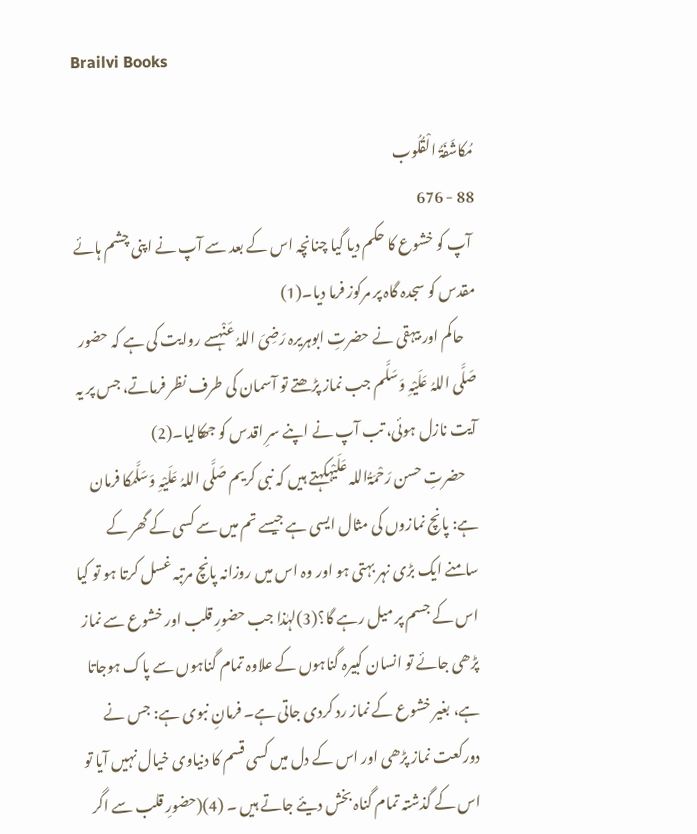Brailvi Books

مُکاشَفَۃُ الْقُلُوب
88 - 676
 آپ کو خشوع کا حکم دیا گیا چنانچہ اس کے بعد سے آپ نے اپنی چشم ہائے مقدس کو سجدہ گاہ پر مرکوز فرما دیا۔(1)
    حاکم اور بیہقی نے حضرتِ ابوہریرہ رَضِیَ اللہُ عَنْہسے روایت کی ہے کہ حضور صَلَّی اللہُ عَلَیْہِ وَسَلَّم جب نماز پڑھتے تو آسمان کی طرف نظر فرماتے، جس پر یہ آیت نازل ہوئی، تب آپ نے اپنے سرِ اقدس کو جھکالیا۔(2)
    حضرتِ حسن رَحْمَۃُاللہ عَلَیْہکہتے ہیں کہ نبی کریم صَلَّی اللہُ عَلَیْہِ وَسَلَّمکا فرمان ہے: پانچ نمازوں کی مثال ایسی ہے جیسے تم میں سے کسی کے گھر کے سامنے ایک بڑی نہر بہتی ہو اور وہ اس میں روزانہ پانچ مرتبہ غسل کرتا ہو تو کیا اس کے جسم پر میل رہے گا؟(3)لہٰذا جب حضورِ قلب اور خشوع سے نماز پڑھی جائے تو انسان کبیرہ گناہوں کے علاوہ تمام گناہوں سے پاک ہوجاتا ہے، بغیر خشوع کے نماز رد کردی جاتی ہے۔ فرمانِ نبوی ہے: جس نے دورکعت نماز پڑھی اور اس کے دل میں کسی قسم کا دنیاوی خیال نہیں آیا تو اس کے گذشتہ تمام گناہ بخش دیئے جاتے ہیں ۔ (4)(حضورِ قلب سے اگر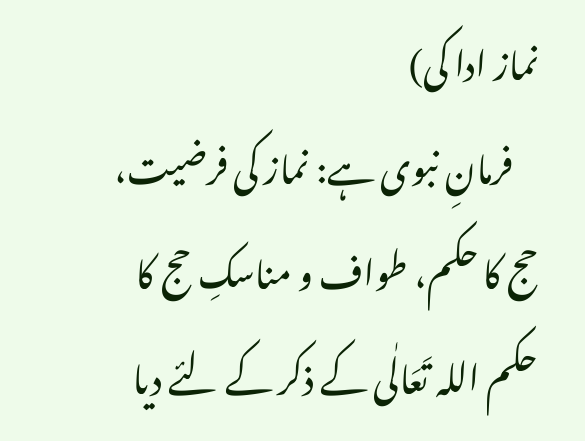نماز ادا کی)
    فرمانِ نبوی ہے: نماز کی فرضیت، حج کا حکم، طواف و مناسکِ حج کا حکم اللہ تَعَالٰی کے ذکر کے لئے دیا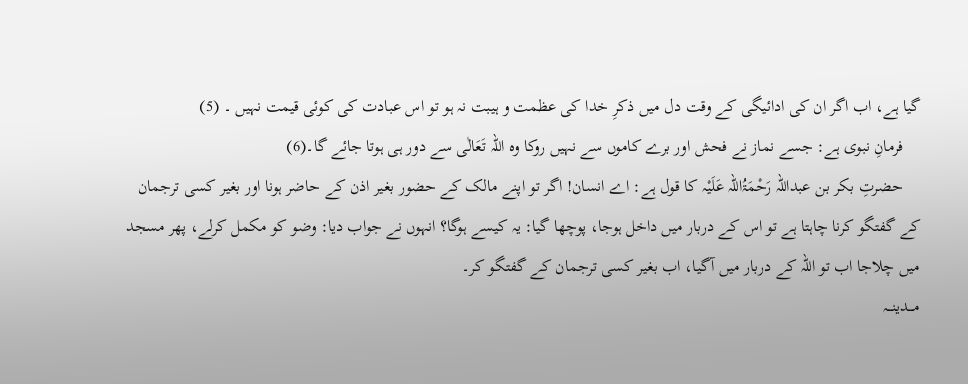گیا ہے، اب اگر ان کی ادائیگی کے وقت دل میں ذکرِ خدا کی عظمت و ہیبت نہ ہو تو اس عبادت کی کوئی قیمت نہیں ۔ (5)
    فرمانِ نبوی ہے: جسے نماز نے فحش اور برے کاموں سے نہیں روکا وہ اللہ تَعَالٰی سے دور ہی ہوتا جائے گا۔(6)
    حضرتِ بکر بن عبداللہ رَحْمَۃُاللہ عَلَیْہ کا قول ہے: اے انسان! اگر تو اپنے مالک کے حضور بغیر اذن کے حاضر ہونا اور بغیر کسی ترجمان کے گفتگو کرنا چاہتا ہے تو اس کے دربار میں داخل ہوجا، پوچھا گیا: یہ کیسے ہوگا؟ انہوں نے جواب دیا: وضو کو مکمل کرلے، پھر مسجد میں چلاجا اب تو اللہ کے دربار میں آگیا، اب بغیر کسی ترجمان کے گفتگو کر۔
مـــدینـــہ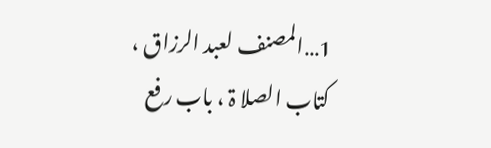1…المصنف لعبد الرزاق ، کتاب الصلا ۃ ، باب رفع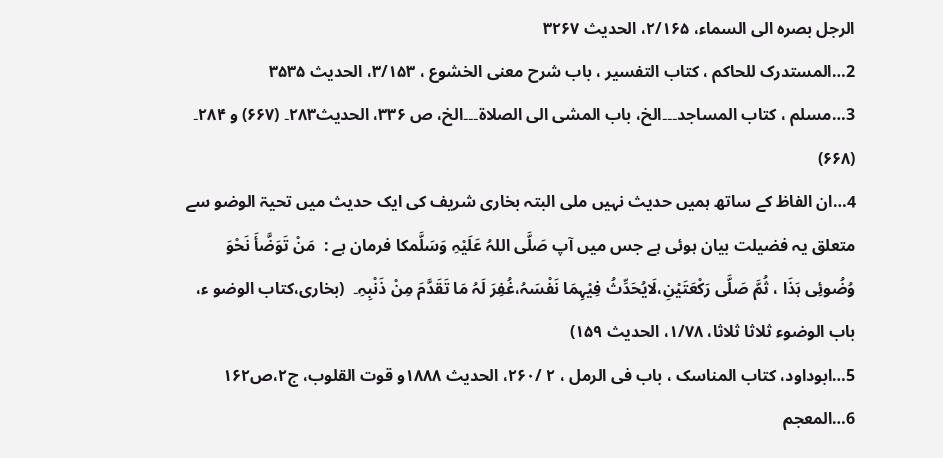الرجل بصرہ الی السماء، ۲/۱۶۵، الحدیث ۳۲۶۷
2…المستدرک للحاکم ، کتاب التفسیر ، باب شرح معنی الخشوع ، ۳/۱۵۳، الحدیث ۳۵۳۵
3…مسلم ، کتاب المساجد۔۔۔الخ، باب المشی الی الصلاۃ۔۔۔الخ، ص ۳۳۶، الحدیث۲۸۳۔ (۶۶۷) و ۲۸۴۔ (۶۶۸)
4…ان الفاظ کے ساتھ ہمیں حدیث نہیں ملی البتہ بخاری شریف کی ایک حدیث میں تحیۃ الوضو سے متعلق یہ فضیلت بیان ہوئی ہے جس میں آپ صَلَّی اللہُ عَلَیْہِ وَسَلَّمکا فرمان ہے :  مَنْ تَوَضَّأَ نَحْوَ وُضُوئِی ہَذَا ، ثُمَّ صَلَّی رَکْعَتَیْنِ،لَایُحَدِّثُ فِیْہِمَا نَفْسَہُ،غُفِرَ لَہُ مَا تَقَدَّمَ مِنْ ذَنْبِہِ۔  (بخاری،کتاب الوضو ء، باب الوضوء ثلاثا ثلاثا، ۱/۷۸، الحدیث ۱۵۹)
5…ابوداود، کتاب المناسک ، باب فی الرمل ، ۲ /۲۶۰، الحدیث ۱۸۸۸و قوت القلوب، ج۲،ص۱۶۲
6…المعجم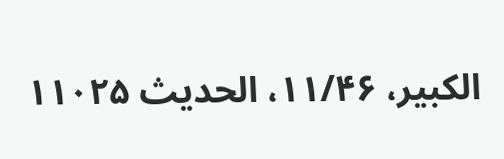الکبیر، ۱۱/۴۶، الحدیث ۱۱۰۲۵